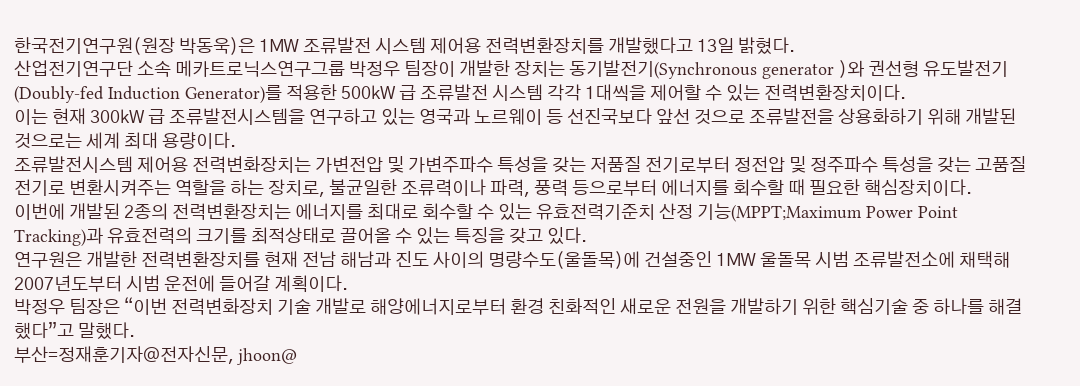한국전기연구원(원장 박동욱)은 1㎿ 조류발전 시스템 제어용 전력변환장치를 개발했다고 13일 밝혔다.
산업전기연구단 소속 메카트로닉스연구그룹 박정우 팀장이 개발한 장치는 동기발전기(Synchronous generator )와 권선형 유도발전기(Doubly-fed Induction Generator)를 적용한 500㎾ 급 조류발전 시스템 각각 1대씩을 제어할 수 있는 전력변환장치이다.
이는 현재 300㎾ 급 조류발전시스템을 연구하고 있는 영국과 노르웨이 등 선진국보다 앞선 것으로 조류발전을 상용화하기 위해 개발된 것으로는 세계 최대 용량이다.
조류발전시스템 제어용 전력변화장치는 가변전압 및 가변주파수 특성을 갖는 저품질 전기로부터 정전압 및 정주파수 특성을 갖는 고품질 전기로 변환시켜주는 역할을 하는 장치로, 불균일한 조류력이나 파력, 풍력 등으로부터 에너지를 회수할 때 필요한 핵심장치이다.
이번에 개발된 2종의 전력변환장치는 에너지를 최대로 회수할 수 있는 유효전력기준치 산정 기능(MPPT;Maximum Power Point Tracking)과 유효전력의 크기를 최적상태로 끌어올 수 있는 특징을 갖고 있다.
연구원은 개발한 전력변환장치를 현재 전남 해남과 진도 사이의 명량수도(울돌목)에 건설중인 1㎿ 울돌목 시범 조류발전소에 채택해 2007년도부터 시범 운전에 들어갈 계획이다.
박정우 팀장은 “이번 전력변화장치 기술 개발로 해양에너지로부터 환경 친화적인 새로운 전원을 개발하기 위한 핵심기술 중 하나를 해결했다”고 말했다.
부산=정재훈기자@전자신문, jhoon@